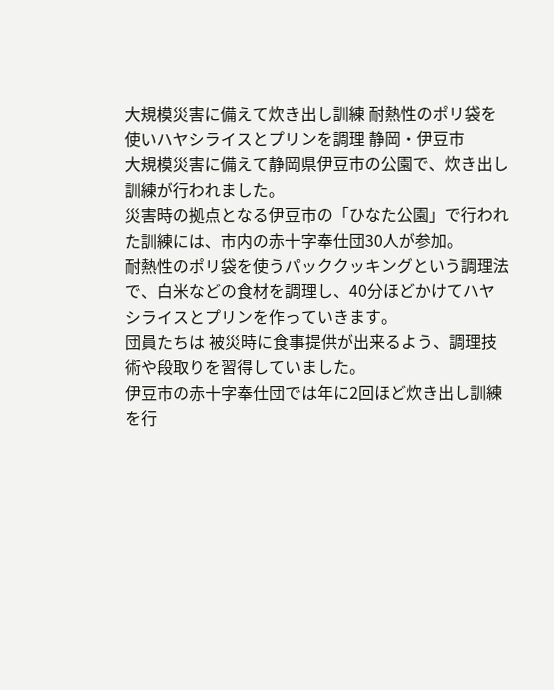大規模災害に備えて炊き出し訓練 耐熱性のポリ袋を使いハヤシライスとプリンを調理 静岡・伊豆市
大規模災害に備えて静岡県伊豆市の公園で、炊き出し訓練が行われました。
災害時の拠点となる伊豆市の「ひなた公園」で行われた訓練には、市内の赤十字奉仕団30人が参加。
耐熱性のポリ袋を使うパッククッキングという調理法で、白米などの食材を調理し、40分ほどかけてハヤシライスとプリンを作っていきます。
団員たちは 被災時に食事提供が出来るよう、調理技術や段取りを習得していました。
伊豆市の赤十字奉仕団では年に2回ほど炊き出し訓練を行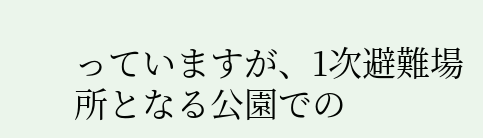っていますが、1次避難場所となる公園での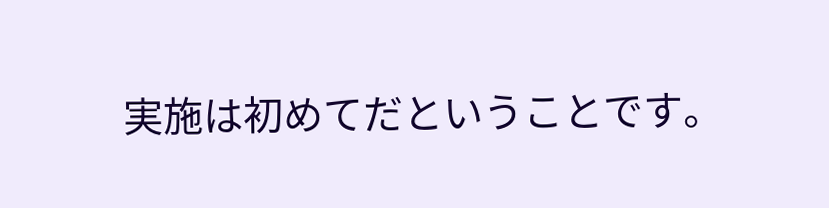実施は初めてだということです。